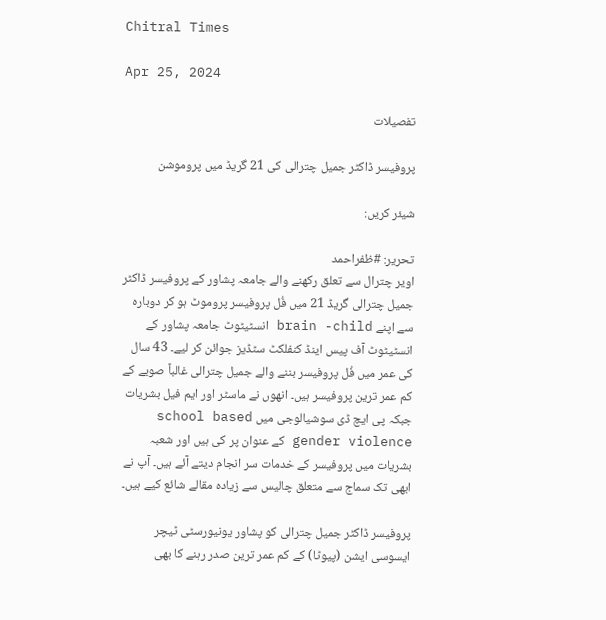Chitral Times

Apr 25, 2024

تفصيلات

پروفیسر ڈاکٹر جمیل چترالی کی 21 گریڈ میں پروموشن

شیئر کریں:

تحریر: #ظفراحمد
اویر چترال سے تعلق رکھنے والے جامعہ پشاور کے پروفیسر ڈاکٹر جمیل چترالی گریڈ 21 میں فُل پروفیسر پروموٹ ہو کر دوبارہ سے اپنے brain -child انسٹیٹوٹ جامعہ پشاور کے انسٹیٹوٹ آف پیس اینڈ کنفلکٹ سٹڈیز جوائن کر لیے۔ 43 سال کی عمر میں فُل پروفیسر بننے والے جمیل چترالی غالباً صوبے کے کم عمر ترین پروفیسر ہیں۔ انھوں نے ماسٹر اور ایم فیل بشریات جبکہ پی ایچ ڈی سوشیالوجی میں school based gender violence کے عنوان پر کی ہیں اور شعبہ بشریات میں پروفیسر کے خدمات سر انجام دیتے آئے ہیں۔ آپ نے ابھی تک سماج سے متعلق چالیس سے زیادہ مقالے شائع کیے ہیں۔

پروفیسر ڈاکٹر جمیل چترالی کو پشاور یونیورسٹی ٹیچر ایسوسی ایشن (پیوٹا) کے کم عمر ترین صدر رہنے کا بھی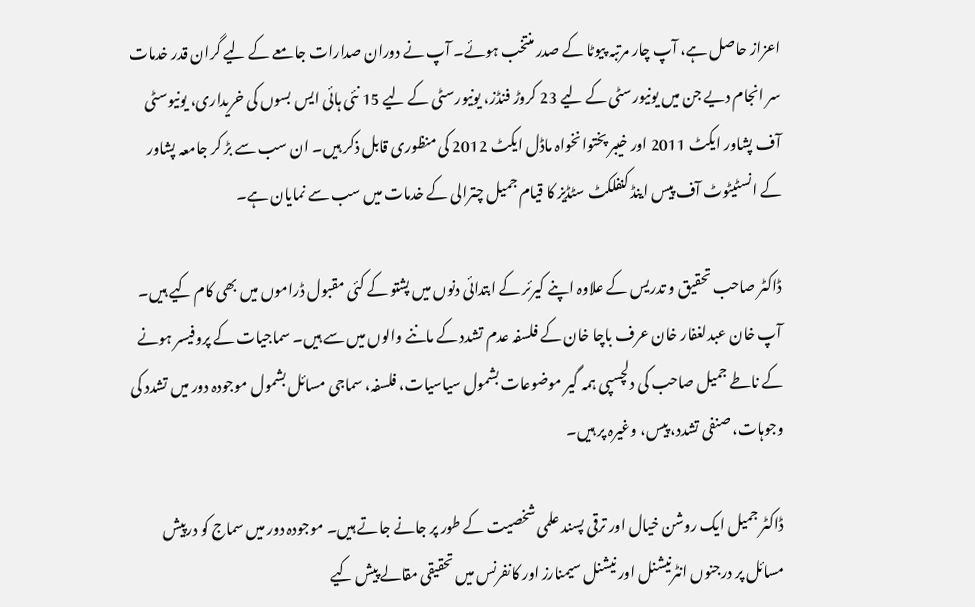اعزاز حاصل ہے، آپ چار مرتبہ پیوٹا کے صدر منتخب ہوئے۔ آپ نے دوران صدارات جامعے کے لیے گران قدر خدمات سر انجام دیے جن میں یونیورسٹی کے لیے 23 کروڑ فنڈز، یونیورسٹی کے لیے 15 نئی ہائی ایس بسوں کی خریداری، یونیوسٹی آف پشاور ایکٹ 2011 اور خیبر پختوانخواہ ماڈل ایکٹ 2012 کی منظوری قابل ذکر ہیں۔ ان سب سے بڑ کر جامعہ پشاور کے انسٹیٹوٹ آف پیس اینڈ کنفلکٹ سٹڈیز کا قیام جمیل چترالی کے خدمات میں سب سے نمایان ہے۔

ڈاکٹر صاحب تحقیق و تدریس کے علاوہ اپنے کیرئر کے ابتدائی دنوں میں پشتو کے کئی مقبول ڈراموں میں بھی کام کیے ہیں۔ آپ خان عبدلغفار خان عرف باچا خان کے فلسفہ عدم تشدد کے ماننے والوں میں سے ہیں۔ سماجیات کے پروفیسر ہونے کے ناطے جمیل صاحب کی دلچسپی ہمہ گیر موضوعات بشمول سیاسیات، فلسفہ، سماجی مسائل بشمول موجودہ دور میں تشدد کی وجوہات، صنفی تشدد، پیس، وغیرہ پر ہیں۔

ڈاکٹر جمیل ایک روشن خیال اور ترقی پسند علمی شخصیت کے طور پر جانے جاتے ہیں۔ موجودہ دور میں سماج کو درپیش مسائل پر درجنوں انٹرنیشنل اور نیشنل سیمنارز اور کانفرنس میں تحقیقی مقالے پیش کیے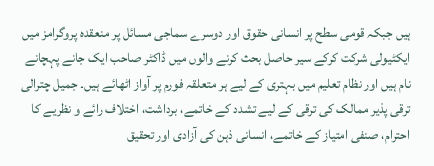ہیں جبکہ قومی سطح پر انسانی حقوق اور دوسرے سماجی مسائل پر منعقدہ پروگرامز میں ایکٹیولی شرکت کرکے سیر حاصل بحث کرنے والوں میں ڈاکٹر صاحب ایک جانے پہچانے نام ہیں اور نظام تعلیم میں بہتری کے لیے ہر متعلقہ فورم پر آواز اٹھائے ہیں۔ جمیل چترالی ترقی پذیر ممالک کی ترقی کے لیے تشدد کے خاتمے، برداشت، اختلاف رائے و نظریے کا احترام، صنفی امتیاز کے خاتمے، انسانی ذہن کی آزادی اور تحقیق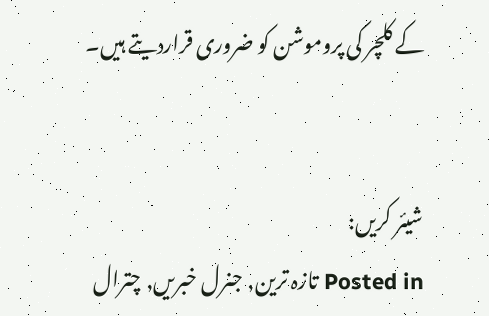کے کلچر کی پروموشن کو ضروری قراردیتے ہیں۔


شیئر کریں:
Posted in تازہ ترین, جنرل خبریں, چترال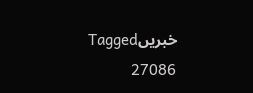خبریںTagged
27086